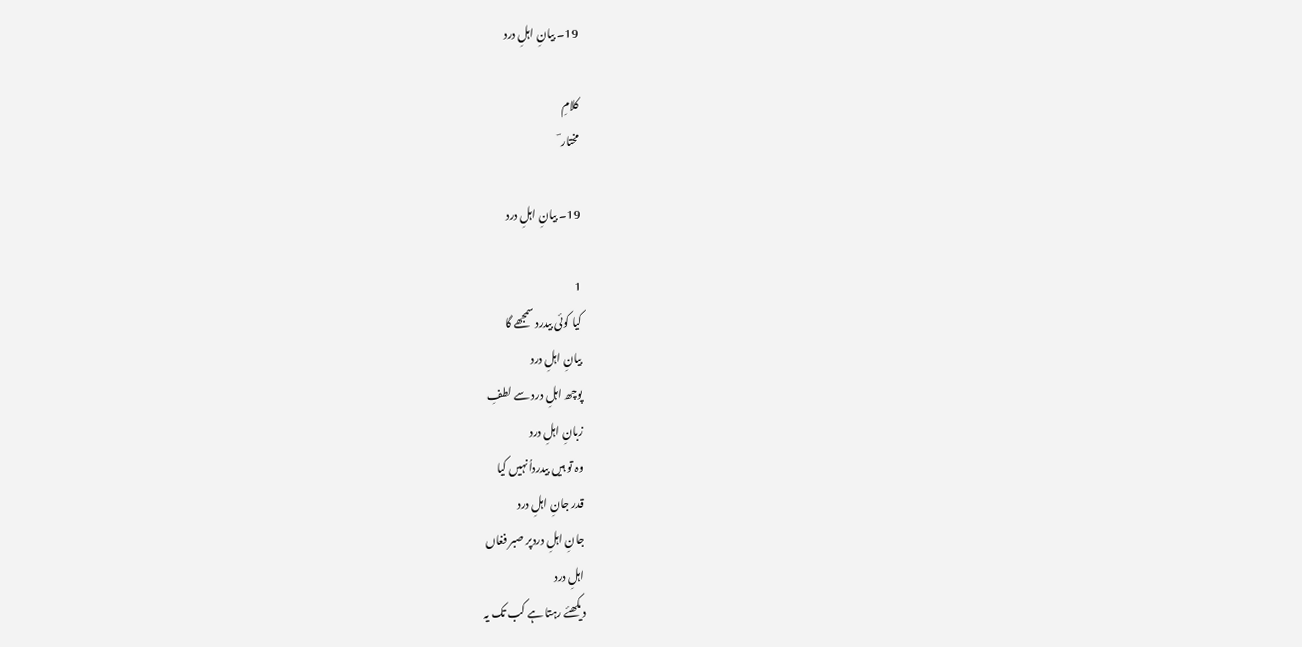19۔ بیانِ اہلِ درد

کلامِ
مختار ؔ

19۔ بیانِ اہلِ درد

1
کیا کوئی بیدرد سمجھے گا
بیانِ اہلِ درد
پوچھ اہلِ درد سے لطفِ
زبانِ اہلِ درد
وہ تو ہیں بیدرداُنہیں کیا
قدر جانِ اہلِ درد
جانِ اہلِ دردپر صبر فغاں
اہلِ درد
دیکھئے رہتا ہے کب تک یہ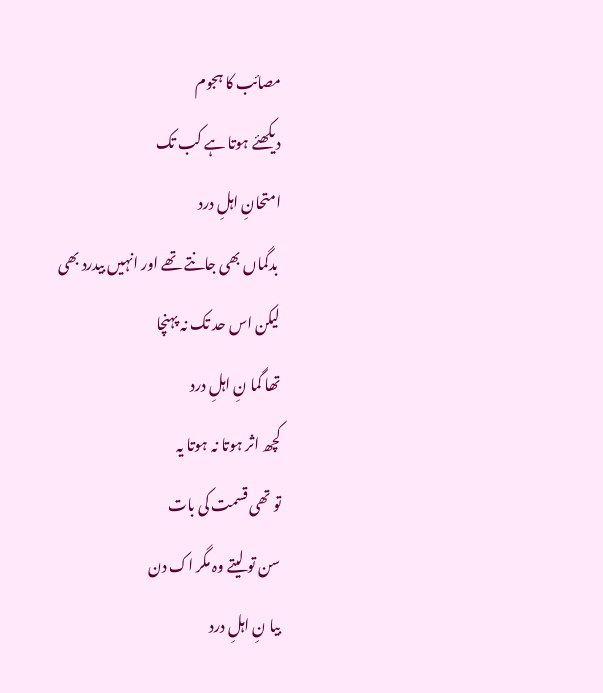مصائب کا ہجوم
دیکھئے ہوتا ہے کب تک
امتحانِ اہلِ درد
 بدگماں بھی جانتے تھے اور انہیں بیدرد بھی
لیکن اس حد تک نہ پہنچا
تھا گما نِ اہلِ درد
کچھ اثر ہوتا نہ ہوتا یہ
تو تھی قسمت کی بات
سن تو لیتے وہ مگر اک دن
بیا نِ اہلِ درد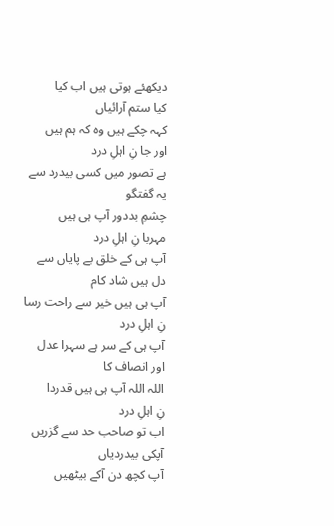دیکھئے ہوتی ہیں اب کیا
کیا ستم آرائیاں
کہہ چکے ہیں وہ کہ ہم ہیں
اور جا نِ اہلِ درد
ہے تصور میں کسی بیدرد سے
یہ گفتگو
چشمِ بددور آپ ہی ہیں
مہربا نِ اہلِ درد
آپ ہی کے خلق بے پایاں سے
دل ہیں شاد کام
آپ ہی ہیں خیر سے راحت رسا
نِ اہلِ درد
آپ ہی کے سر ہے سہرا عدل
اور انصاف کا
اللہ اللہ آپ ہی ہیں قدردا
نِ اہلِ درد
اب تو صاحب حد سے گزریں
آپکی بیدردیاں
آپ کچھ دن آکے بیٹھیں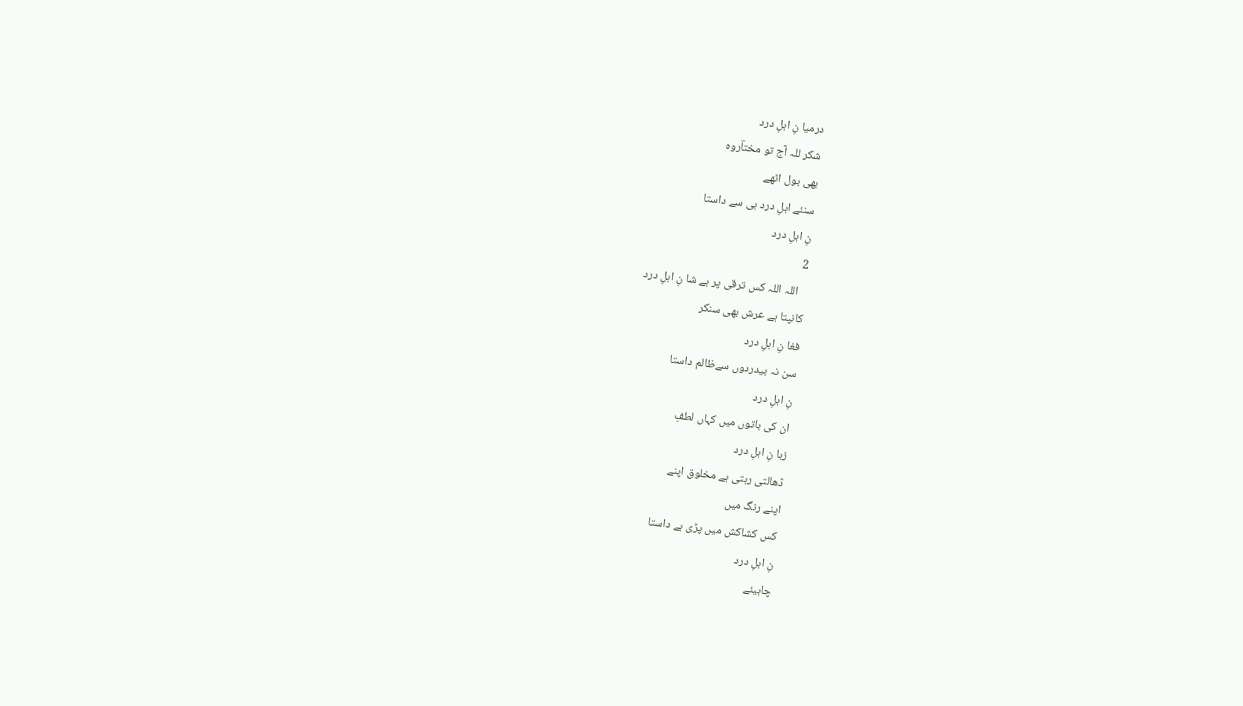درمیا نِ اہلِ درد
شکر للہ آج تو مختاؔروہ
بھی بول اٹھے
سنئے اہلِ درد ہی سے داستا
نِ اہلِ درد
2
   اللہ اللہ کس ترقی پر ہے شا نِ اہلِ درد
کانپتا ہے عرش بھی سنکر
فغا نِ اہلِ درد
سن نہ بیدردوں سےظالم داستا
نِ اہلِ درد
ان کی باتوں میں کہاں لطفِ
زبا نِ اہلِ درد
ڈھالتی رہتی ہے مخلوق اپنے
اپنے رنگ میں
کس کشاکش میں پڑی ہے داستا
نِ اہلِ درد
چاہیئے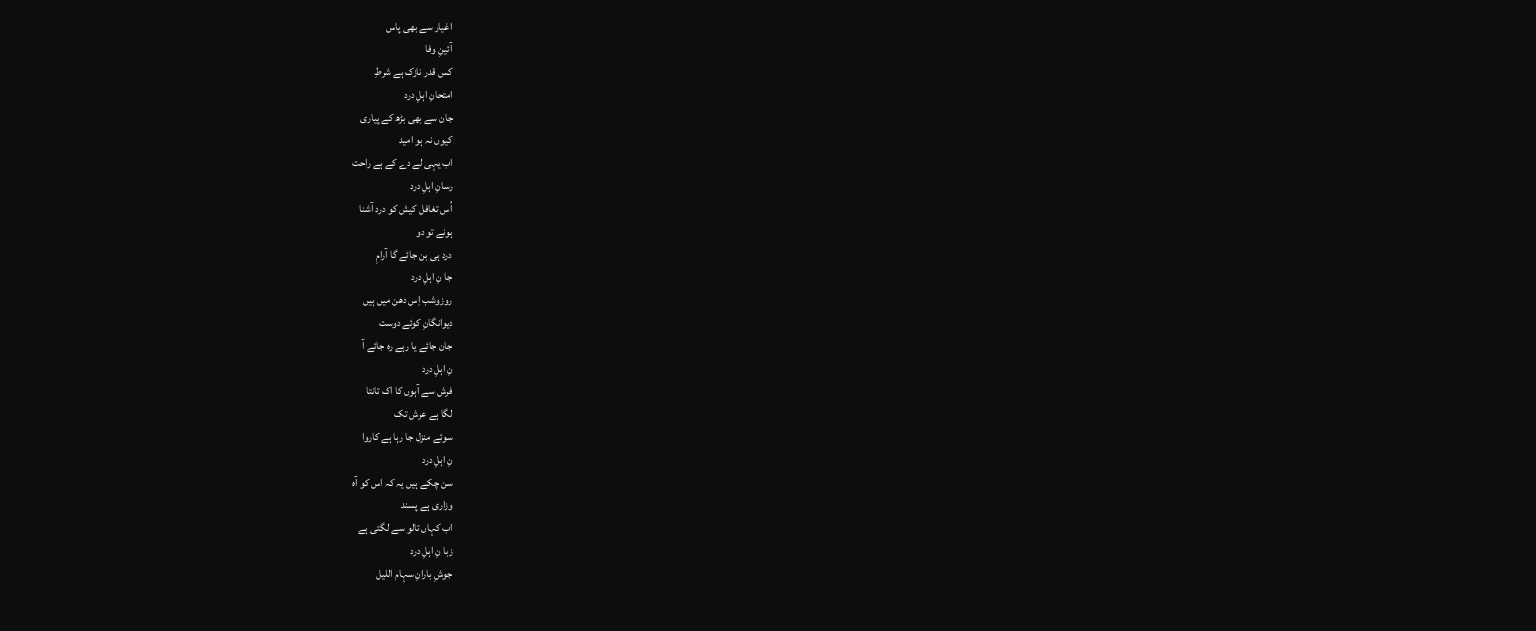اغیار سے بھی پاس
آئینِ وفا
کس قدر نازک ہے شرطِ
امتحانِ اہلِ درد
جان سے بھی بڑھ کے پیاری
کیوں نہ ہو امید
اب یہی لے دے کے ہے راحت
رسانِ اہلِ درد
اُس تغافل کیش کو درد آشنا
ہونے تو دو
درد ہی بن جائے گا آرامِ
جا نِ اہلِ درد
روزوشب اِس دھن میں ہیں
دیوانگانِ کوئے دوست
جان جائے یا رہے رہ جائے آ
نِ اہلِ درد
فرش سے آہوں کا اک تانتا
لگا ہے عرش تک
سوئے منزل جا رہا ہے کاروا
نِ اہلِ درد
سن چکے ہیں یہ کہ اس کو آہ
وزاری ہے پسند
اب کہاں تالو سے لگتی ہے
زبا نِ اہلِ درد
جوشِ بارانِ سہام اللیل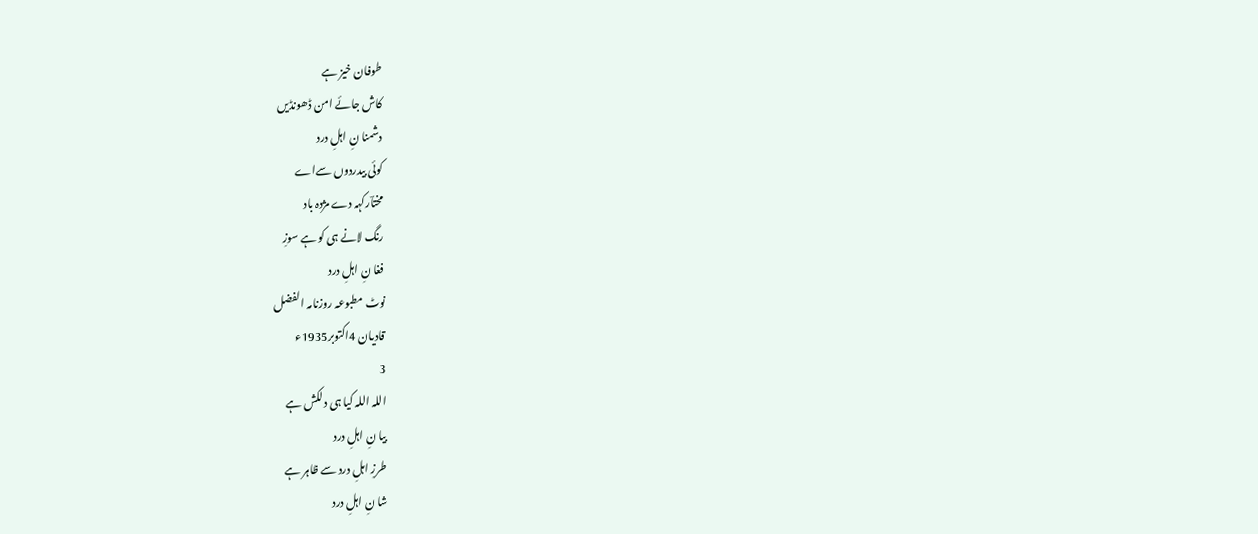طوفان خیز ہے
کاش جائے امن ڈھونڈیں
دشمنا نِ اہلِ درد
کوئی بیدردوں سےاے
مختاؔرکہہ دے مژدہ باد
رنگ لانے ہی کو ہے سوزِ
فغا نِ اہلِ درد
نوٹ مطبوعہ روزنامہ الفضل
قادیان 4اکتوبر1935ء
3
اللہ اللہ کیا ہی دلکش ہے
بیا نِ اہلِ درد
طرزِ اہلِ درد سے ظاہر ہے
شا نِ اہلِ درد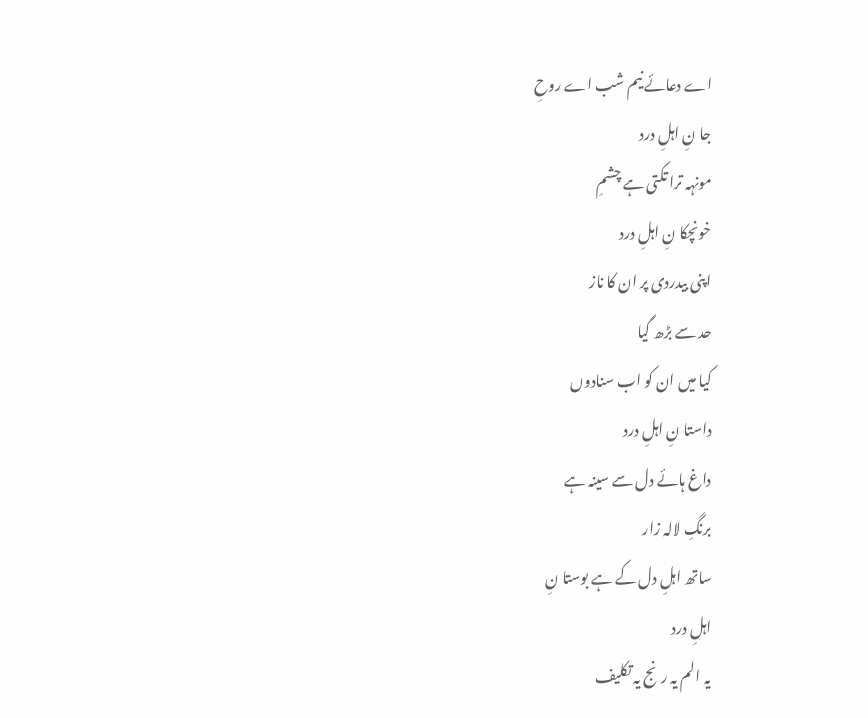اے دعائے نیم شب اے روحِ
جا نِ اہلِ درد
مونہہ ترا تکتی ہے چشمِ
خونچکا نِ اہلِ درد
اپنی بیدردی پر ان کا ناز
حد سے بڑھ گیا
کیا میں ان کو اب سنادوں
داستا نِ اہلِ درد
داغ ہائے دل سے سینہ ہے
برنگِ لالہ زار
ساتھ اہلِ دل کے ہے بوستا نِ
اہلِ درد
یہ الم یہ رنج یہ تکلیف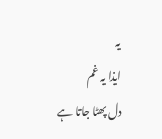یہ
ایذا یہ غم
دل پھٹا جاتا ہے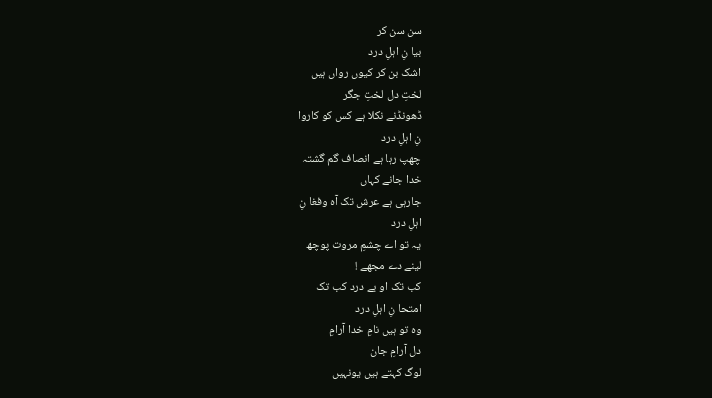سن سن کر
بیا نِ اہلِ درد
اشک بن کر کیوں رواں ہیں
لختِ دل لختِ جگر
ڈھونڈنے نکلا ہے کس کو کاروا
نِ اہلِ درد
چھپ رہا ہے انصاف گم گشتہ
خدا جانے کہاں
جارہی ہے عرش تک آہ وفغا نِ
اہلِ درد
یہ تو اے چشمِ مروت پوچھ
لینے دے مجھے !
کب تک او بے درد کب تک
امتحا نِ اہلِ درد
وہ تو ہیں نامِ خدا آرامِ
دل آرامِ جان
لوگ کہتے ہیں یونہیں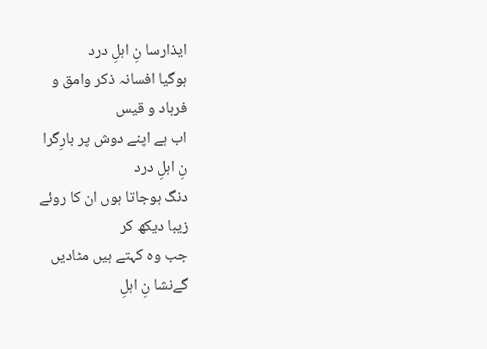ایذارسا نِ اہلِ درد
ہوگیا افسانہ ذکر وامق و
فرہاد و قیس
اب ہے اپنے دوش پر بارِگرا
نِ اہلِ درد
دنگ ہوجاتا ہوں ان کا روئے
زیبا دیکھ کر
جب وہ کہتے ہیں مٹادیں
گےنشا نِ اہلِ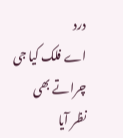درد
اے فلک کیا جی چراتے بھی
نظر آیا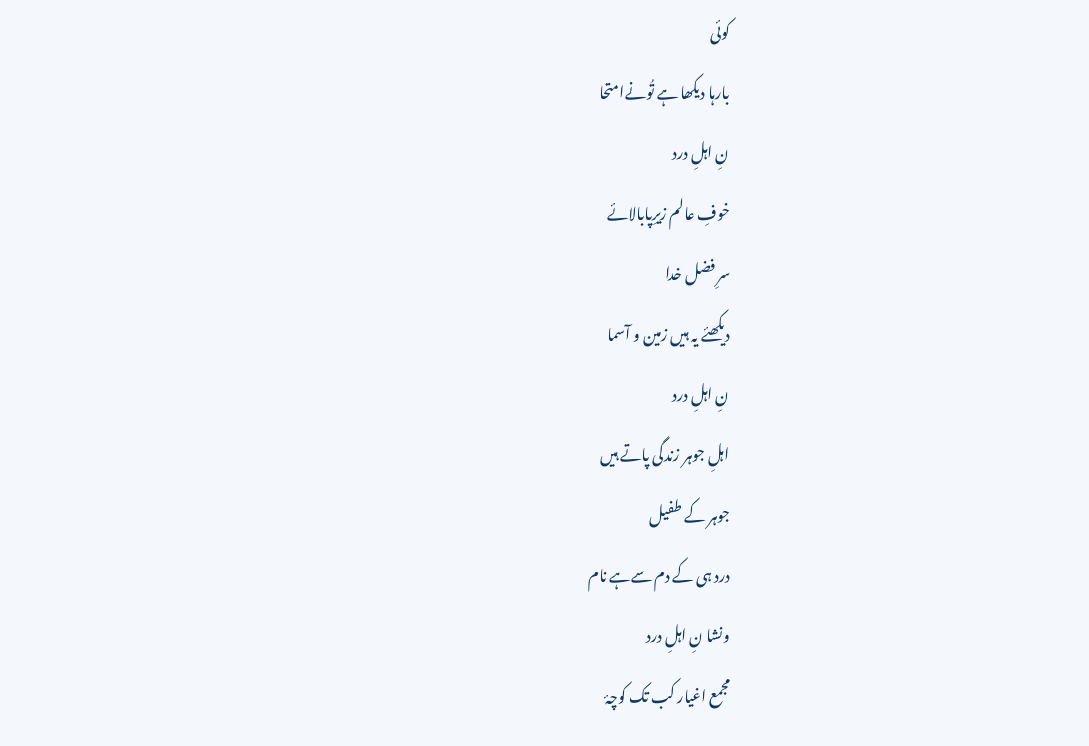کوئی
بارہا دیکھا ہے تُونےامتحا
نِ اہلِ درد
خوفِ عالم زیرِپابالائے
سرِ فضل خدا
دیکھئے یہ ہیں زمین و آسما
نِ اہلِ درد
اہلِ جوہر زندگی پاتے ہیں
جوہر کے طفیل
درد ہی کے دم سےہے نام
ونشا نِ اہلِ درد
مجمع اغیار کب تک کوچۂ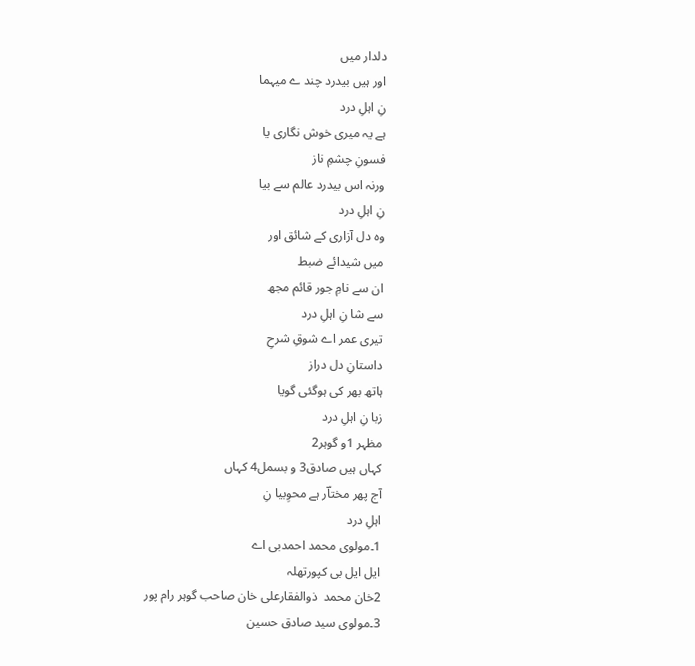دلدار میں
اور ہیں بیدرد چند ے میہما
نِ اہلِ درد
ہے یہ میری خوش نگاری یا
فسونِ چشمِ ناز
ورنہ اس بیدرد عالم سے بیا
نِ اہلِ درد
وہ دل آزاری کے شائق اور
میں شیدائے ضبط
ان سے نامِ جور قائم مجھ
سے شا نِ اہلِ درد
تیری عمر اے شوقِ شرحِ
داستانِ دل دراز
ہاتھ بھر کی ہوگئی گویا
زبا نِ اہلِ درد
مظہر 1و گوہر2
کہاں ہیں صادق3 و بسمل4 کہاں
آج پھر مختاؔر ہے محوِبیا نِ
اہلِ درد
1۔مولوی محمد احمدبی اے
ایل ایل بی کپورتھلہ
2خان محمد  ذوالفقارعلی خان صاحب گوہر رام پور
3۔مولوی سید صادق حسین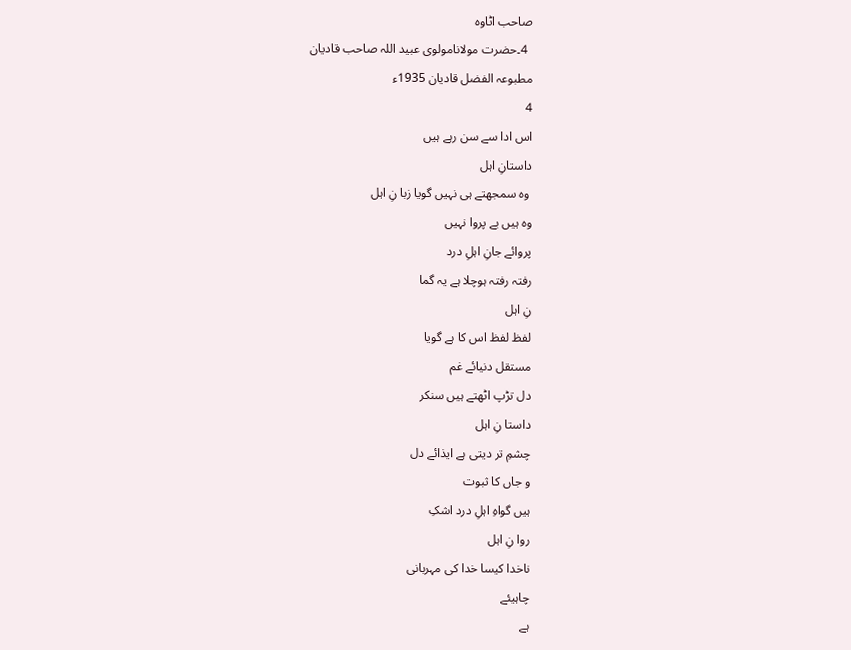صاحب اٹاوہ
  4۔حضرت مولانامولوی عبید اللہ صاحب قادیان
مطبوعہ الفضل قادیان 1935ء
4
اس ادا سے سن رہے ہیں
داستانِ اہل
 وہ سمجھتے ہی نہیں گویا زبا نِ اہل
وہ ہیں بے پروا نہیں
پروائے جانِ اہلِ درد
رفتہ رفتہ ہوچلا ہے یہ گما
نِ اہل
لفظ لفظ اس کا ہے گویا
مستقل دنیائے غم
دل تڑپ اٹھتے ہیں سنکر
داستا نِ اہل
چشمِ تر دیتی ہے ایذائے دل
و جاں کا ثبوت
ہیں گواہِ اہلِ درد اشکِ
روا نِ اہل
ناخدا کیسا خدا کی مہربانی
چاہیئے
ہے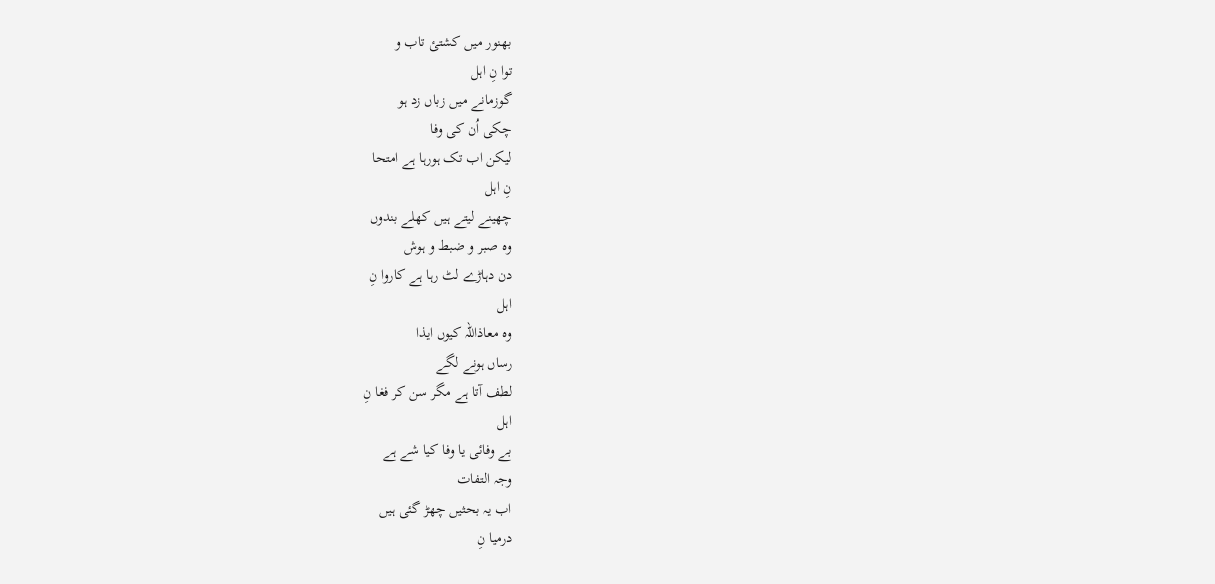بھنور میں کشتئ تاب و
توا نِ اہل
گوزمانے میں زباں زد ہو
چکی اُن کی وفا
لیکن اب تک ہورہا ہے امتحا
نِ اہل
چھینے لیتے ہیں کھلے بندوں
وہ صبر و ضبط و ہوش
دن دہاڑے لٹ رہا ہے کاروا نِ
اہل
وہ معاذاللہ کیوں ایذا
رساں ہونے لگے
لطف آتا ہے مگر سن کر فغا نِ
اہل
بے وفائی یا وفا کیا شے ہے
وجہ التفات
اب یہ بحثیں چھڑ گئی ہیں
درمیا نِ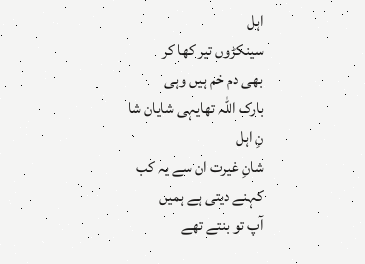اہل
سینکڑوں تیر کھا کر
بھی دم خم ہیں وہی
بارک اللہ تھایہی شایان شا
نِ اہل
شانِ غیرت ان سے یہ کب
کہنے دیتی ہے ہمیں
آپ تو بنتے تھے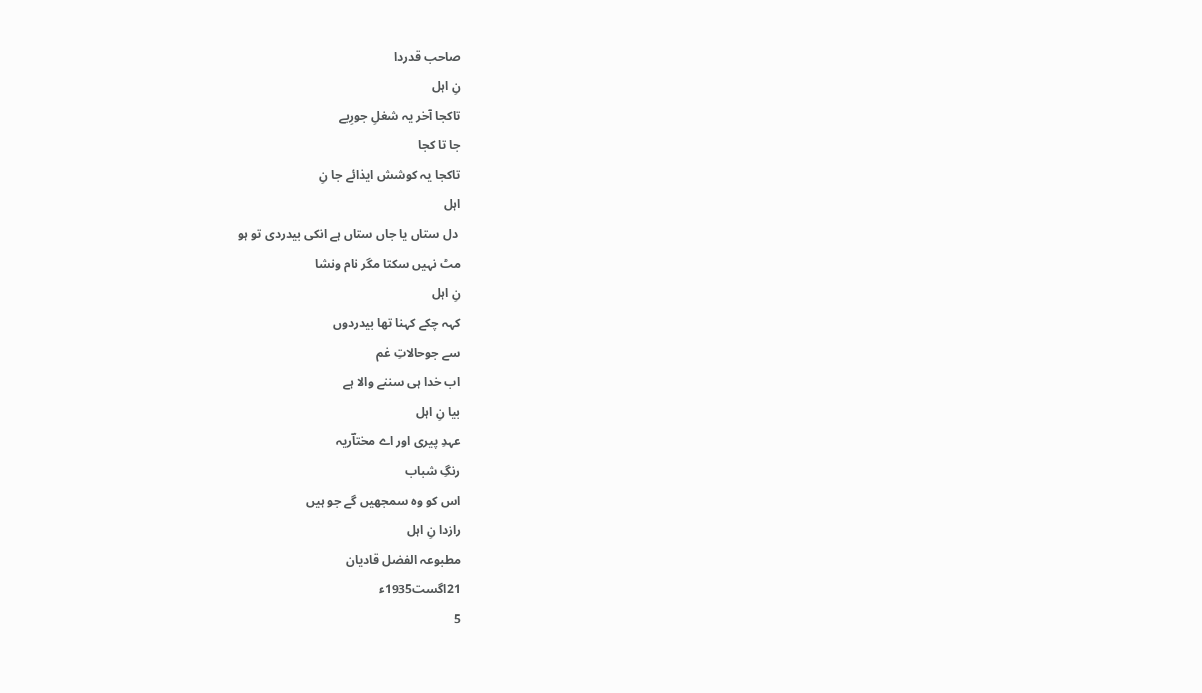صاحب قدردا
نِ اہل
تاکجا آخر یہ شغلِ جورِبے
جا تا کجا
تاکجا یہ کوشش ایذائے جا نِ
اہل
 دل ستاں یا جاں ستاں ہے انکی بیدردی تو ہو
مٹ نہیں سکتا مگر نام ونشا
نِ اہل
کہہ چکے کہنا تھا بیدردوں
سے جوحالاتِ غم
اب خدا ہی سننے والا ہے
بیا نِ اہل
عہدِ پیری اور اے مختاؔریہ
رنگِ شباب
اس کو وہ سمجھیں گے جو ہیں
رازدا نِ اہل
مطبوعہ الفضل قادیان
21اگست1935ء
5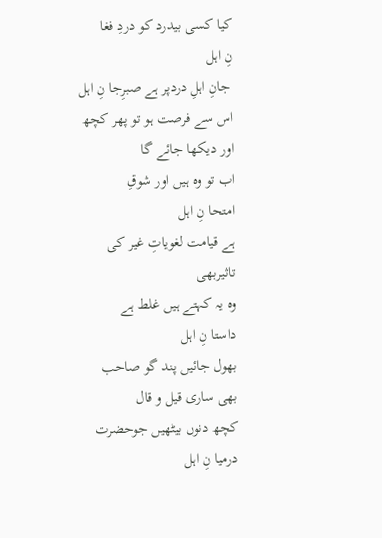کیا کسی بیدرد کو دردِ فغا
نِ اہل
 جانِ اہلِ دردپر ہے صبرِجا نِ اہل
اس سے فرصت ہو تو پھر کچھ
اور دیکھا جائے گا
اب تو وہ ہیں اور شوقِ
امتحا نِ اہل
ہے قیامت لغویاتِ غیر کی
تاثیربھی
وہ یہ کہتے ہیں غلط ہے
داستا نِ اہل
بھول جائیں پند گو صاحب
بھی ساری قیل و قال
کچھ دنوں بیٹھیں جوحضرت
درمیا نِ اہل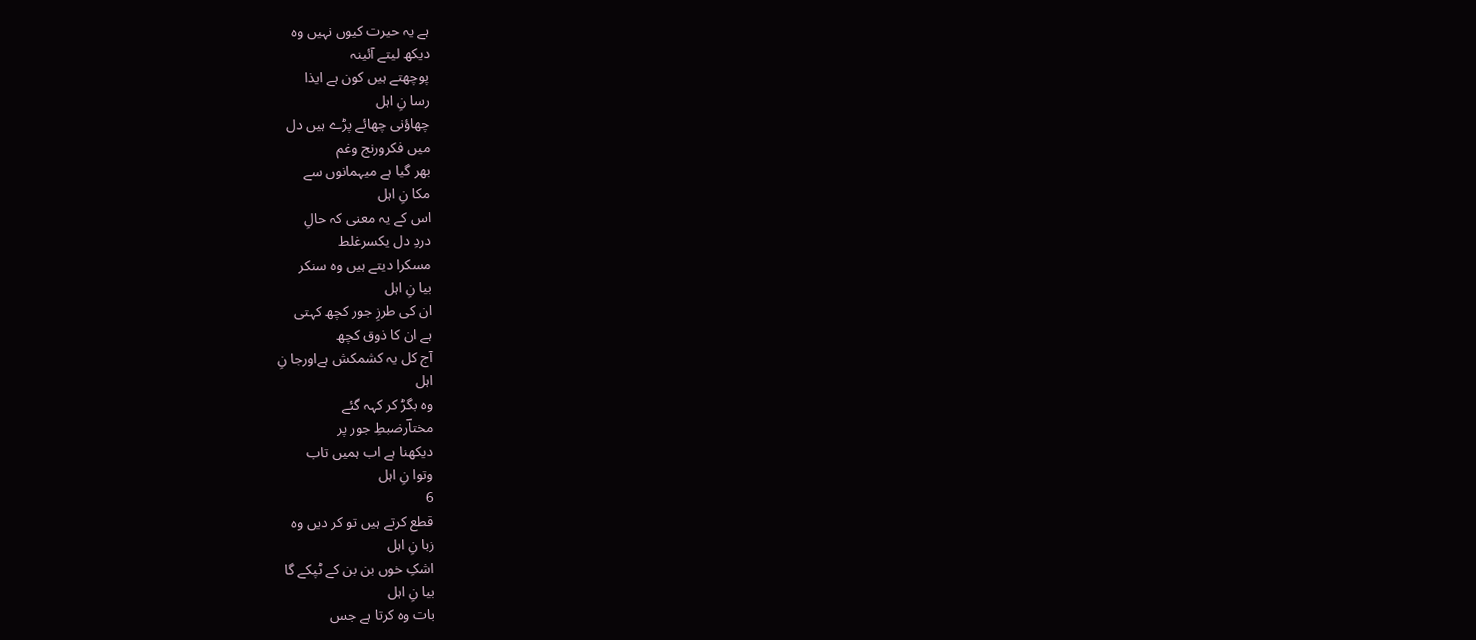ہے یہ حیرت کیوں نہیں وہ
دیکھ لیتے آئینہ
پوچھتے ہیں کون ہے ایذا
رسا نِ اہل
چھاؤنی چھائے پڑے ہیں دل
میں فکرورنج وغم
بھر گیا ہے میہمانوں سے
مکا نِ اہل
اس کے یہ معنی کہ حالِ
دردِ دل یکسرغلط
مسکرا دیتے ہیں وہ سنکر
بیا نِ اہل
ان کی طرزِ جور کچھ کہتی
ہے ان کا ذوق کچھ
آج کل یہ کشمکش ہےاورجا نِ
اہل
وہ بگڑ کر کہہ گئے
مختاؔرضبطِ جور پر
دیکھنا ہے اب ہمیں تاب
وتوا نِ اہل
6
قطع کرتے ہیں تو کر دیں وہ
زبا نِ اہل
اشکِ خوں بن بن کے ٹپکے گا
بیا نِ اہل
بات وہ کرتا ہے جس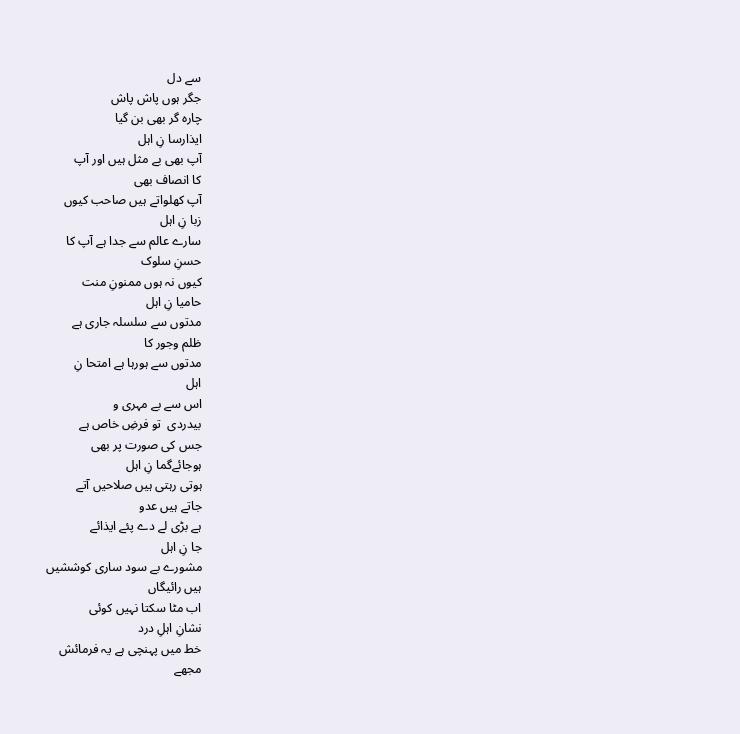سے دل
جگر ہوں پاش پاش
چارہ گر بھی بن گیا
ایذارسا نِ اہل
آپ بھی بے مثل ہیں اور آپ
کا انصاف بھی
آپ کھلواتے ہیں صاحب کیوں
زبا نِ اہل
سارے عالم سے جدا ہے آپ کا
حسنِ سلوک
کیوں نہ ہوں ممنونِ منت
حامیا نِ اہل
مدتوں سے سلسلہ جاری ہے
ظلم وجور کا
مدتوں سے ہورہا ہے امتحا نِ
اہل
اس سے بے مہری و
بیدردی  تو فرضِ خاص ہے
جس کی صورت پر بھی
ہوجائےگما نِ اہل
ہوتی رہتی ہیں صلاحیں آتے
جاتے ہیں عدو
ہے بڑی لے دے پئے ایذائے
جا نِ اہل
مشورے بے سود ساری کوششیں
ہیں رائیگاں
اب مٹا سکتا نہیں کوئی
نشانِ اہلِ درد
خط میں پہنچی ہے یہ فرمائش
مجھے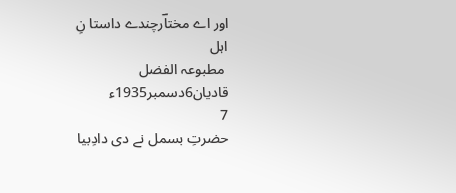اور اے مختاؔرچندے داستا نِ
اہل
 مطبوعہ الفضل قادیان6دسمبر1935ء
7
حضرتِ بسمل نے دی دادِبیا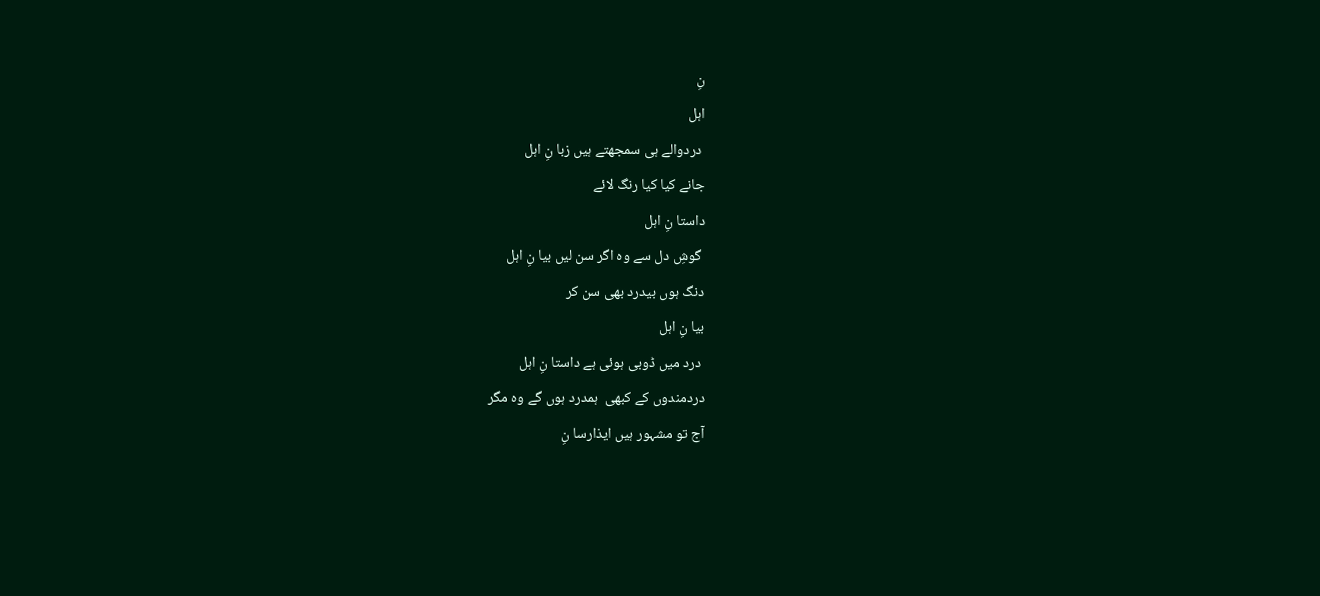نِ
اہل
 دردوالے ہی سمجھتے ہیں زبا نِ اہل
جانے کیا کیا رنگ لائے
داستا نِ اہل
 گوشِ دل سے وہ اگر سن لیں بیا نِ اہل
دنگ ہوں بیدرد بھی سن کر
بیا نِ اہل
 درد میں ڈوبی ہوئی ہے داستا نِ اہل
دردمندوں کے کبھی  ہمدرد ہوں گے وہ مگر
آج تو مشہور ہیں ایذارسا نِ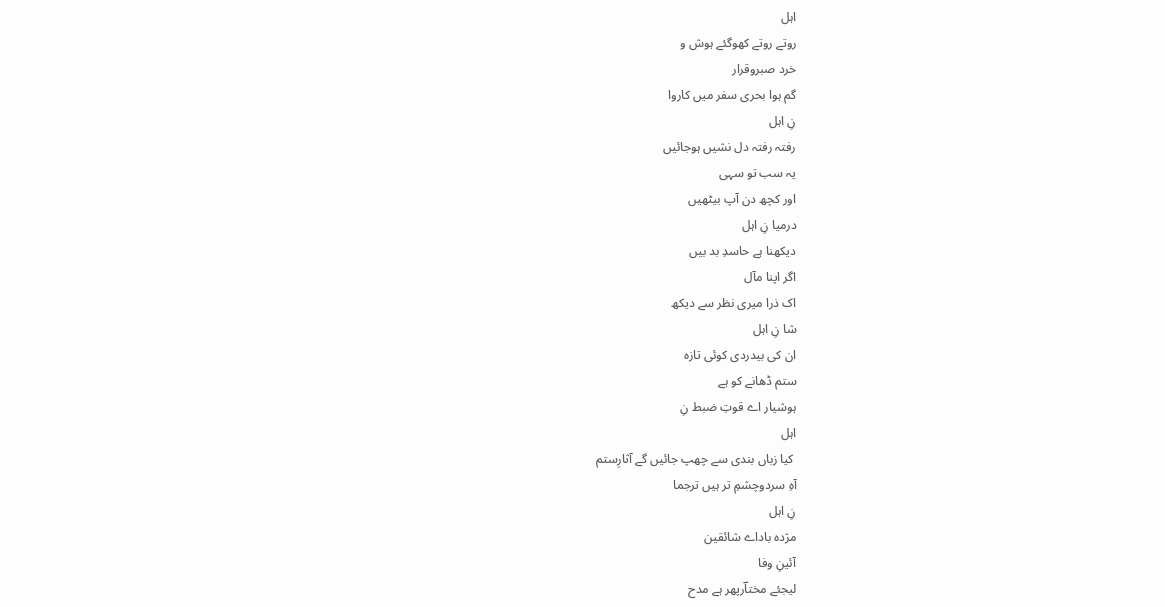اہل
روتے روتے کھوگئے ہوش و
خرد صبروقرار
گم ہوا بحری سفر میں کاروا
نِ اہل
رفتہ رفتہ دل نشیں ہوجائیں
یہ سب تو سہی
اور کچھ دن آپ بیٹھیں
درمیا نِ اہل
دیکھنا ہے حاسدِ بد بیں
اگر اپنا مآل
اک ذرا میری نظر سے دیکھ
شا نِ اہل
ان کی بیدردی کوئی تازہ
ستم ڈھانے کو ہے
ہوشیار اے قوتِ ضبط نِ
اہل
 کیا زباں بندی سے چھپ جائیں گے آثارِستم
آہِ سردوچشمِ تر ہیں ترجما
نِ اہل
مژدہ باداے شائقین
آئینِ وفا
لیجئے مختاؔرپھر ہے مدح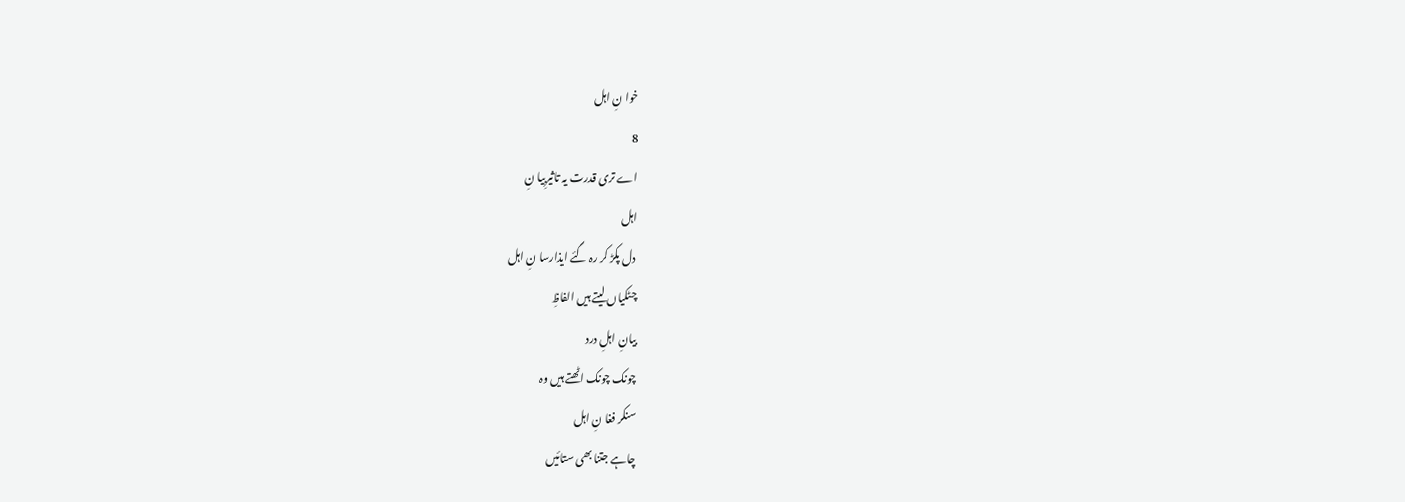خوا نِ اہل
8
اے تری قدرت یہ تاثیرِبیا نِ
اہل
 دل پکڑ کر رہ گئے ایذارسا نِ اہل
چٹکیاں لیتے ہیں الفاظِ
بیانِ اہلِ درد
چونک چونک اٹھتے ہیں وہ
سنکر فغا نِ اہل
چاہے جتنا بھی ستائیں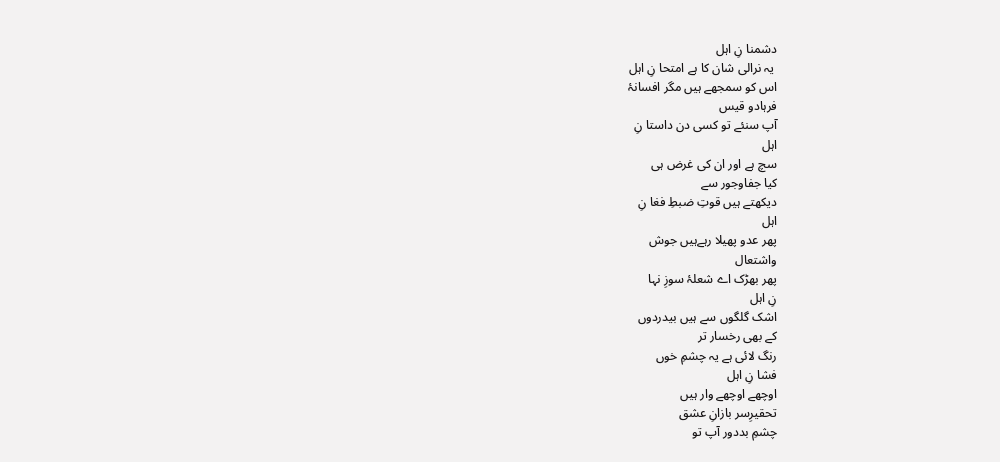دشمنا نِ اہل
 یہ نرالی شان کا ہے امتحا نِ اہل
اس کو سمجھے ہیں مگر افسانۂ
فرہادو قیس
آپ سنئے تو کسی دن داستا نِ
اہل
سچ ہے اور ان کی غرض ہی
کیا جفاوجور سے
دیکھتے ہیں قوتِ ضبطِ فغا نِ
اہل
پھر عدو پھیلا رہےہیں جوش
واشتعال
پھر بھڑک اے شعلۂ سوزِ نہا
نِ اہل
اشک گلگوں سے ہیں بیدردوں
کے بھی رخسار تر
رنگ لائی ہے یہ چشمِ خوں
فشا نِ اہل
اوچھے اوچھے وار ہیں
تحقیرِسر بازانِ عشق
چشمِ بددور آپ تو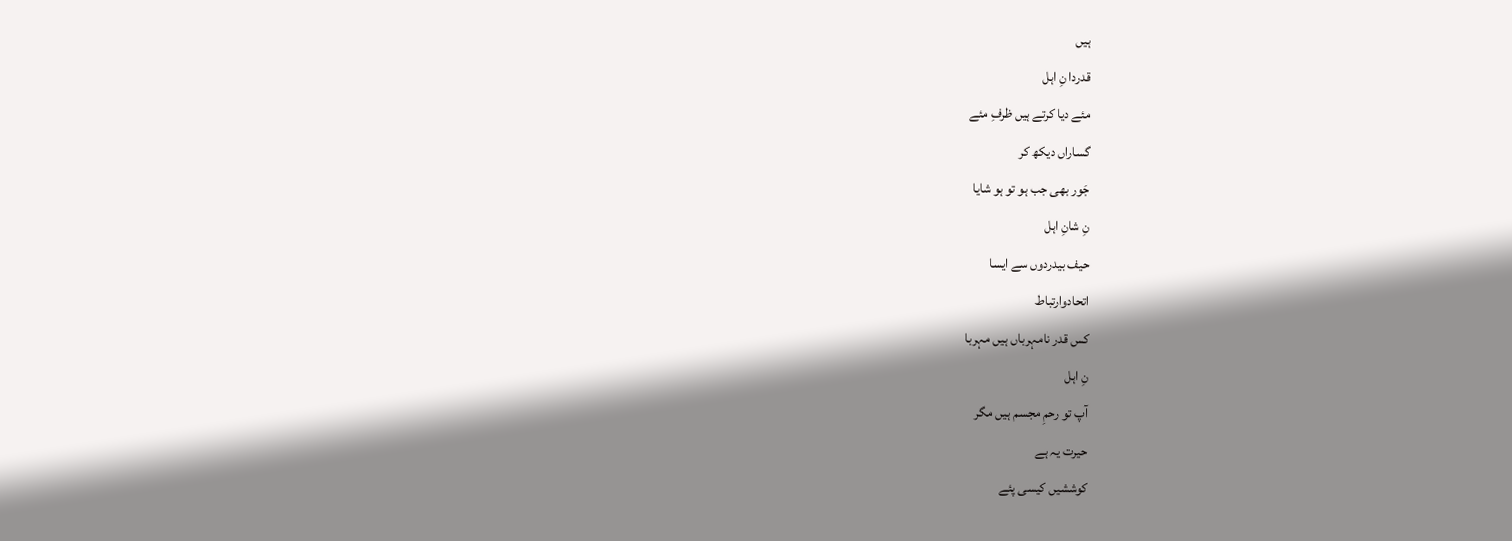ہیں
قدردا نِ اہل
مئے دیا کرتے ہیں ظرفِ مئے
گساراں دیکھ کر
جَور بھی جب ہو تو ہو شایا
نِ شانِ اہل
حیف بیدردوں سے ایسا
اتحادوارتباط
کس قدر نامہرباں ہیں مہربا
نِ اہل
آپ تو رحمِ مجسم ہیں مگر
حیرت یہ ہے
کوششیں کیسی پئے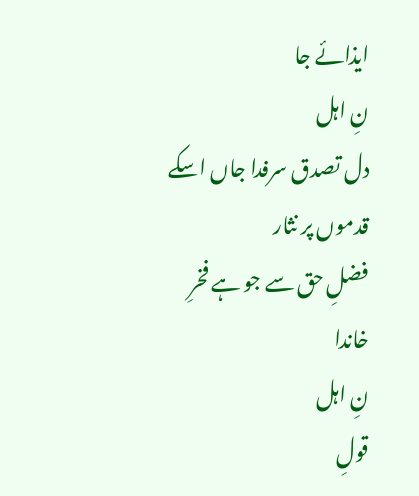ایذائے جا
نِ اہل
دل تصدق سرفدا جاں اسکے
قدموں پر نثار
فضلِ حق سے جو ہے فخرِ خاندا
نِ اہل
قولِ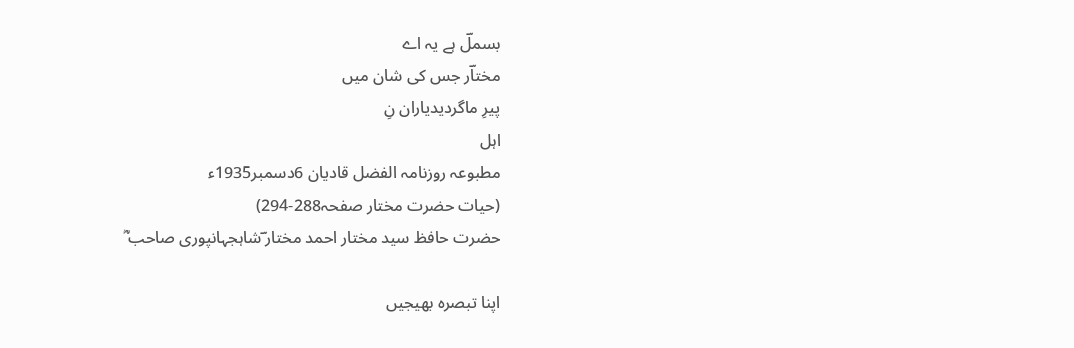بسملؔ ہے یہ اے
مختاؔر جس کی شان میں
پیرِ ماگردیدیاران نِ
اہل
مطبوعہ روزنامہ الفضل قادیان 6دسمبر1935ء
(حیات حضرت مختار صفحہ288-294)
حضرت حافظ سید مختار احمد مختار ؔشاہجہانپوری صاحب ؓ

اپنا تبصرہ بھیجیں